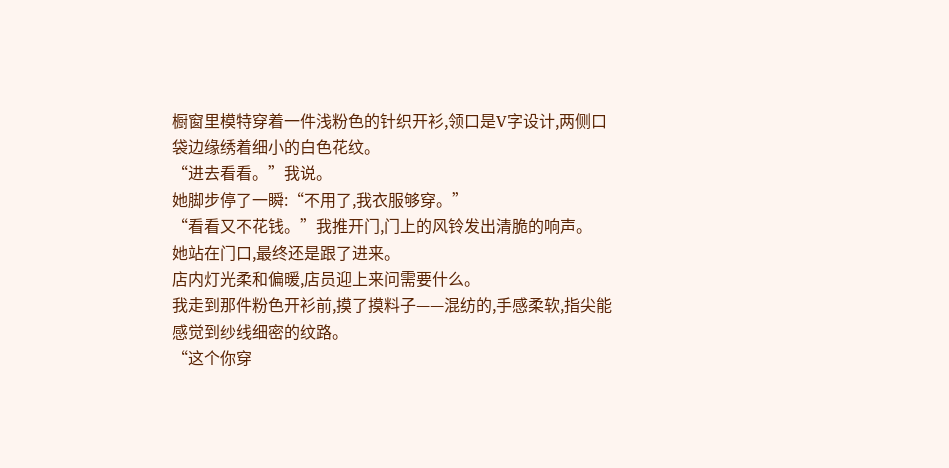橱窗里模特穿着一件浅粉色的针织开衫,领口是V字设计,两侧口袋边缘绣着细小的白色花纹。
“进去看看。”我说。
她脚步停了一瞬:“不用了,我衣服够穿。”
“看看又不花钱。”我推开门,门上的风铃发出清脆的响声。
她站在门口,最终还是跟了进来。
店内灯光柔和偏暖,店员迎上来问需要什么。
我走到那件粉色开衫前,摸了摸料子——混纺的,手感柔软,指尖能感觉到纱线细密的纹路。
“这个你穿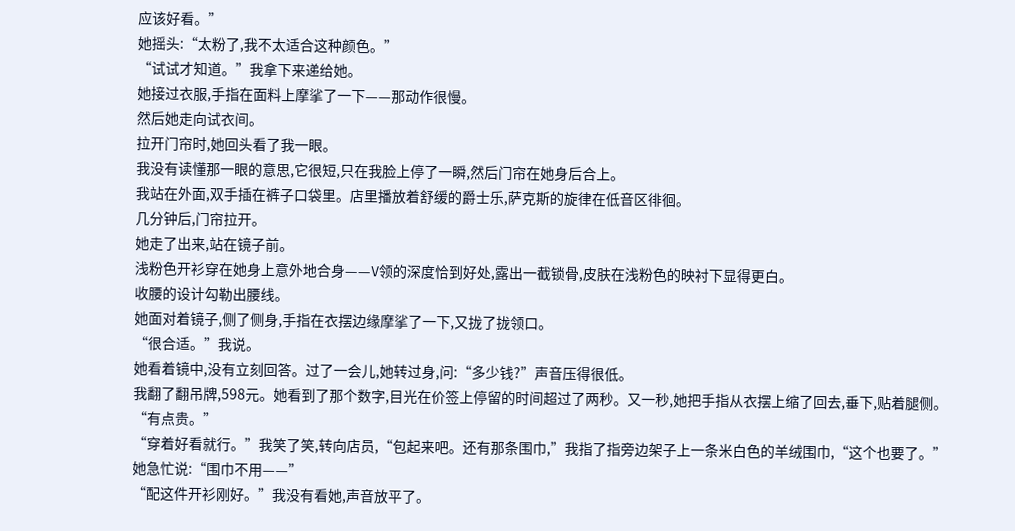应该好看。”
她摇头:“太粉了,我不太适合这种颜色。”
“试试才知道。”我拿下来递给她。
她接过衣服,手指在面料上摩挲了一下——那动作很慢。
然后她走向试衣间。
拉开门帘时,她回头看了我一眼。
我没有读懂那一眼的意思,它很短,只在我脸上停了一瞬,然后门帘在她身后合上。
我站在外面,双手插在裤子口袋里。店里播放着舒缓的爵士乐,萨克斯的旋律在低音区徘徊。
几分钟后,门帘拉开。
她走了出来,站在镜子前。
浅粉色开衫穿在她身上意外地合身——V领的深度恰到好处,露出一截锁骨,皮肤在浅粉色的映衬下显得更白。
收腰的设计勾勒出腰线。
她面对着镜子,侧了侧身,手指在衣摆边缘摩挲了一下,又拢了拢领口。
“很合适。”我说。
她看着镜中,没有立刻回答。过了一会儿,她转过身,问:“多少钱?”声音压得很低。
我翻了翻吊牌,598元。她看到了那个数字,目光在价签上停留的时间超过了两秒。又一秒,她把手指从衣摆上缩了回去,垂下,贴着腿侧。
“有点贵。”
“穿着好看就行。”我笑了笑,转向店员,“包起来吧。还有那条围巾,”我指了指旁边架子上一条米白色的羊绒围巾,“这个也要了。”
她急忙说:“围巾不用——”
“配这件开衫刚好。”我没有看她,声音放平了。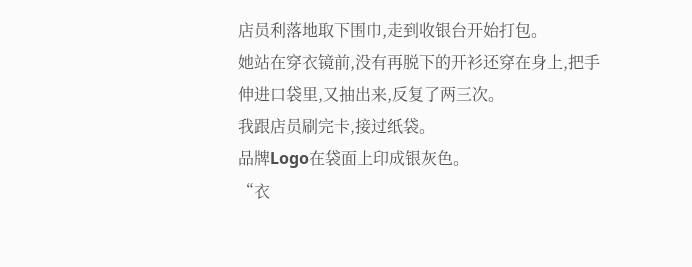店员利落地取下围巾,走到收银台开始打包。
她站在穿衣镜前,没有再脱下的开衫还穿在身上,把手伸进口袋里,又抽出来,反复了两三次。
我跟店员刷完卡,接过纸袋。
品牌Logo在袋面上印成银灰色。
“衣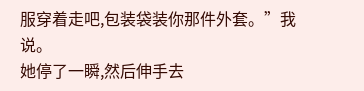服穿着走吧,包装袋装你那件外套。”我说。
她停了一瞬,然后伸手去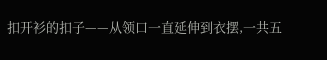扣开衫的扣子——从领口一直延伸到衣摆,一共五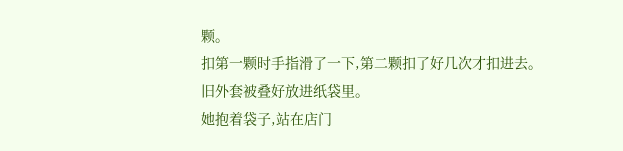颗。
扣第一颗时手指滑了一下,第二颗扣了好几次才扣进去。
旧外套被叠好放进纸袋里。
她抱着袋子,站在店门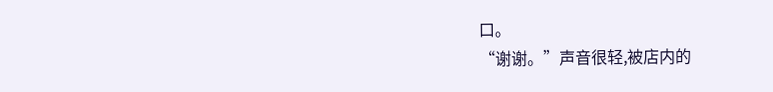口。
“谢谢。”声音很轻,被店内的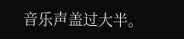音乐声盖过大半。